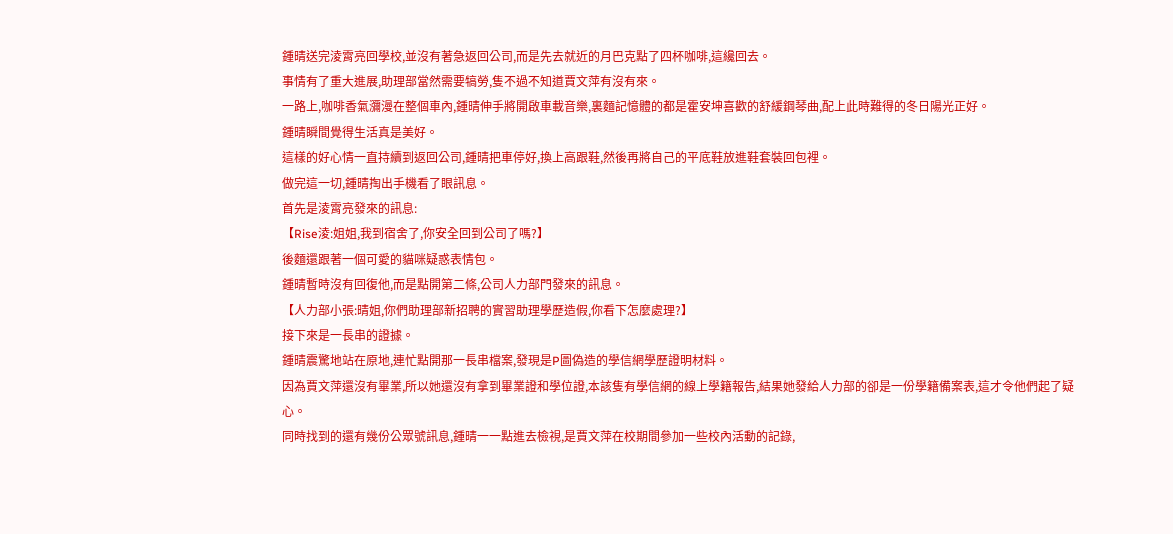鍾晴送完淩霄亮回學校,並沒有著急返回公司,而是先去就近的月巴克點了四杯咖啡,這纔回去。
事情有了重大進展,助理部當然需要犒勞,隻不過不知道賈文萍有沒有來。
一路上,咖啡香氣瀰漫在整個車內,鍾晴伸手將開啟車載音樂,裏麵記憶體的都是霍安坤喜歡的舒緩鋼琴曲,配上此時難得的冬日陽光正好。
鍾晴瞬間覺得生活真是美好。
這樣的好心情一直持續到返回公司,鍾晴把車停好,換上高跟鞋,然後再將自己的平底鞋放進鞋套裝回包裡。
做完這一切,鍾晴掏出手機看了眼訊息。
首先是淩霄亮發來的訊息:
【Rise淩:姐姐,我到宿舍了,你安全回到公司了嗎?】
後麵還跟著一個可愛的貓咪疑惑表情包。
鍾晴暫時沒有回復他,而是點開第二條,公司人力部門發來的訊息。
【人力部小張:晴姐,你們助理部新招聘的實習助理學歷造假,你看下怎麼處理?】
接下來是一長串的證據。
鍾晴震驚地站在原地,連忙點開那一長串檔案,發現是P圖偽造的學信網學歷證明材料。
因為賈文萍還沒有畢業,所以她還沒有拿到畢業證和學位證,本該隻有學信網的線上學籍報告,結果她發給人力部的卻是一份學籍備案表,這才令他們起了疑心。
同時找到的還有幾份公眾號訊息,鍾晴一一點進去檢視,是賈文萍在校期間參加一些校內活動的記錄,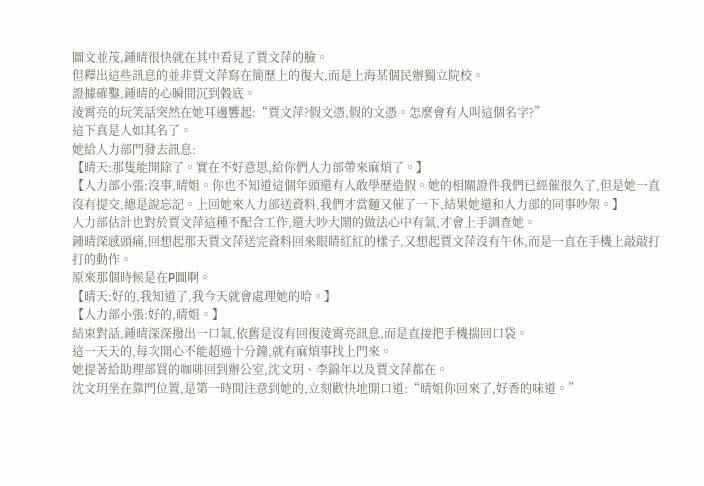圖文並茂,鍾晴很快就在其中看見了賈文萍的臉。
但釋出這些訊息的並非賈文萍寫在簡歷上的復大,而是上海某個民辦獨立院校。
證據確鑿,鍾晴的心瞬間沉到穀底。
淩霄亮的玩笑話突然在她耳邊響起:“賈文萍?假文憑,假的文憑。怎麼會有人叫這個名字?”
這下真是人如其名了。
她給人力部門發去訊息:
【晴天:那隻能開除了。實在不好意思,給你們人力部帶來麻煩了。】
【人力部小張:沒事,晴姐。你也不知道這個年頭還有人敢學歷造假。她的相關證件我們已經催很久了,但是她一直沒有提交,總是說忘記。上回她來人力部送資料,我們才當麵又催了一下,結果她還和人力部的同事吵架。】
人力部估計也對於賈文萍這種不配合工作,還大吵大鬧的做法心中有氣,才會上手調查她。
鍾晴深感頭痛,回想起那天賈文萍送完資料回來眼睛紅紅的樣子,又想起賈文萍沒有午休,而是一直在手機上敲敲打打的動作。
原來那個時候是在P圖啊。
【晴天:好的,我知道了,我今天就會處理她的哈。】
【人力部小張:好的,晴姐。】
結束對話,鍾晴深深撥出一口氣,依舊是沒有回復淩霄亮訊息,而是直接把手機揣回口袋。
這一天天的,每次開心不能超過十分鐘,就有麻煩事找上門來。
她提著給助理部買的咖啡回到辦公室,沈文玥、李錦年以及賈文萍都在。
沈文玥坐在靠門位置,是第一時間注意到她的,立刻歡快地開口道:“晴姐你回來了,好香的味道。”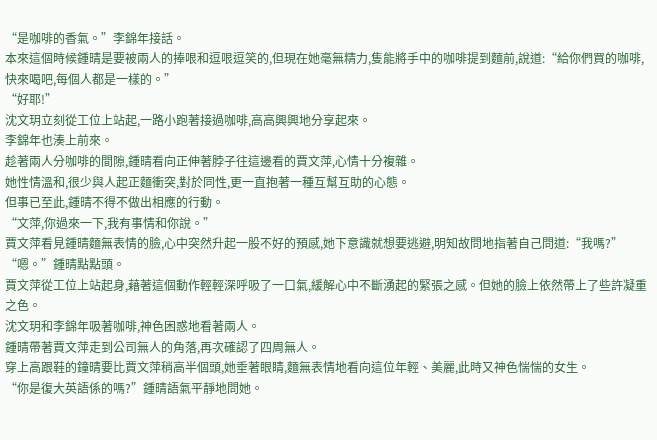“是咖啡的香氣。”李錦年接話。
本來這個時候鍾晴是要被兩人的捧哏和逗哏逗笑的,但現在她毫無精力,隻能將手中的咖啡提到麵前,說道:“給你們買的咖啡,快來喝吧,每個人都是一樣的。”
“好耶!”
沈文玥立刻從工位上站起,一路小跑著接過咖啡,高高興興地分享起來。
李錦年也湊上前來。
趁著兩人分咖啡的間隙,鍾晴看向正伸著脖子往這邊看的賈文萍,心情十分複雜。
她性情溫和,很少與人起正麵衝突,對於同性,更一直抱著一種互幫互助的心態。
但事已至此,鍾晴不得不做出相應的行動。
“文萍,你過來一下,我有事情和你說。”
賈文萍看見鍾晴麵無表情的臉,心中突然升起一股不好的預感,她下意識就想要逃避,明知故問地指著自己問道:“我嗎?”
“嗯。”鍾晴點點頭。
賈文萍從工位上站起身,藉著這個動作輕輕深呼吸了一口氣,緩解心中不斷湧起的緊張之感。但她的臉上依然帶上了些許凝重之色。
沈文玥和李錦年吸著咖啡,神色困惑地看著兩人。
鍾晴帶著賈文萍走到公司無人的角落,再次確認了四周無人。
穿上高跟鞋的鐘晴要比賈文萍稍高半個頭,她垂著眼睛,麵無表情地看向這位年輕、美麗,此時又神色惴惴的女生。
“你是復大英語係的嗎?”鍾晴語氣平靜地問她。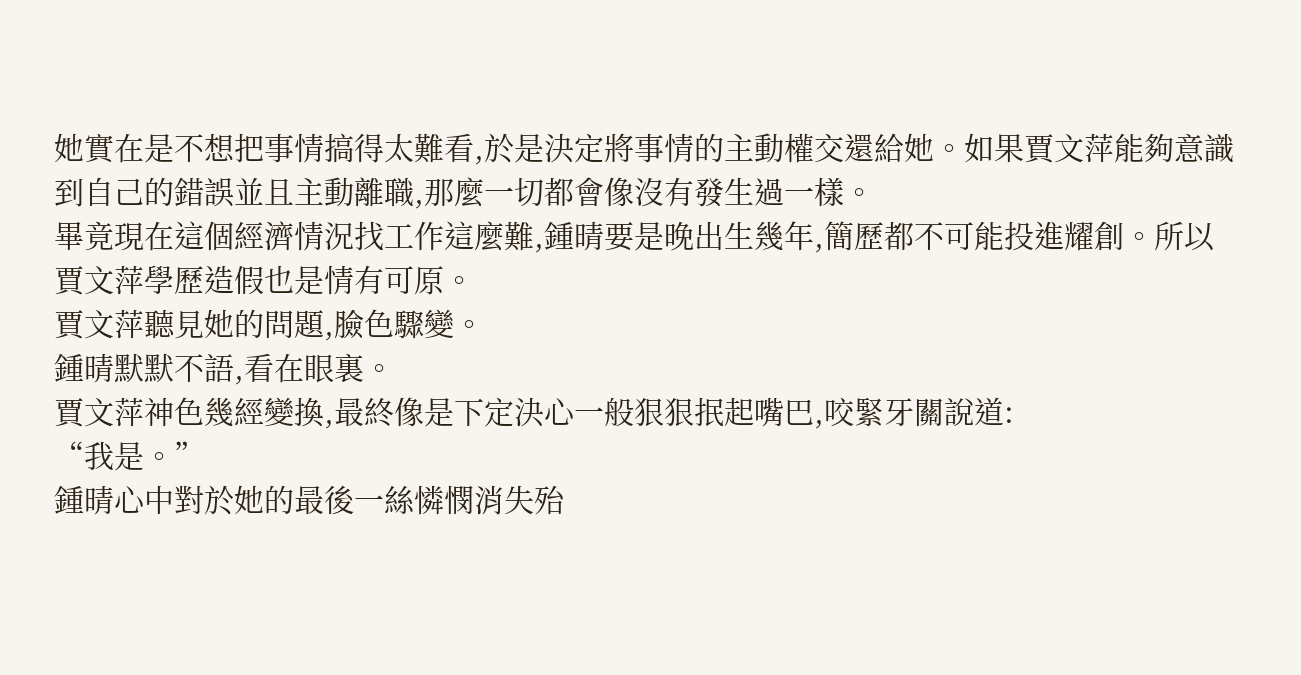她實在是不想把事情搞得太難看,於是決定將事情的主動權交還給她。如果賈文萍能夠意識到自己的錯誤並且主動離職,那麼一切都會像沒有發生過一樣。
畢竟現在這個經濟情況找工作這麼難,鍾晴要是晚出生幾年,簡歷都不可能投進耀創。所以賈文萍學歷造假也是情有可原。
賈文萍聽見她的問題,臉色驟變。
鍾晴默默不語,看在眼裏。
賈文萍神色幾經變換,最終像是下定決心一般狠狠抿起嘴巴,咬緊牙關說道:
“我是。”
鍾晴心中對於她的最後一絲憐憫消失殆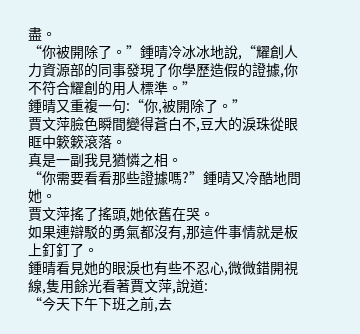盡。
“你被開除了。”鍾晴冷冰冰地說,“耀創人力資源部的同事發現了你學歷造假的證據,你不符合耀創的用人標準。”
鍾晴又重複一句:“你,被開除了。”
賈文萍臉色瞬間變得蒼白不,豆大的淚珠從眼眶中簌簌滾落。
真是一副我見猶憐之相。
“你需要看看那些證據嗎?”鍾晴又冷酷地問她。
賈文萍搖了搖頭,她依舊在哭。
如果連辯駁的勇氣都沒有,那這件事情就是板上釘釘了。
鍾晴看見她的眼淚也有些不忍心,微微錯開視線,隻用餘光看著賈文萍,說道:
“今天下午下班之前,去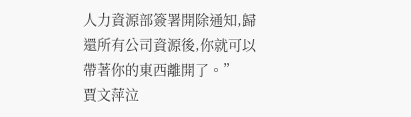人力資源部簽署開除通知,歸還所有公司資源後,你就可以帶著你的東西離開了。”
賈文萍泣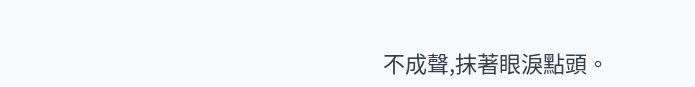不成聲,抹著眼淚點頭。